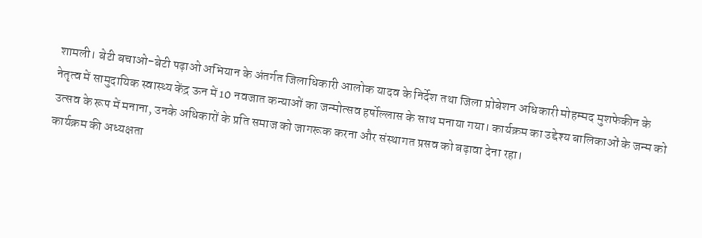शामली। बेटी बचाओ-बेटी पढ़ाओ अभियान के अंतर्गत जिलाधिकारी आलोक यादव के निर्देश तथा जिला प्रोबेशन अधिकारी मोहम्मद मुशफेकीन के नेतृत्व में सामुदायिक स्वास्थ्य केंद्र ऊन में 10 नवजात कन्याओं का जन्मोत्सव हर्षोल्लास के साथ मनाया गया। कार्यक्रम का उद्देश्य बालिकाओं के जन्म को उत्सव के रूप में मनाना, उनके अधिकारों के प्रति समाज को जागरूक करना और संस्थागत प्रसव को बढ़ावा देना रहा।
कार्यक्रम की अध्यक्षता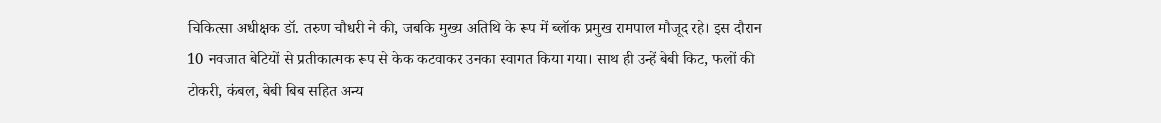चिकित्सा अधीक्षक डॉ. तरुण चौधरी ने की, जबकि मुख्य अतिथि के रूप में ब्लॉक प्रमुख रामपाल मौजूद रहे। इस दौरान 10 नवजात बेटियों से प्रतीकात्मक रूप से केक कटवाकर उनका स्वागत किया गया। साथ ही उन्हें बेबी किट, फलों की टोकरी, कंबल, बेबी बिब सहित अन्य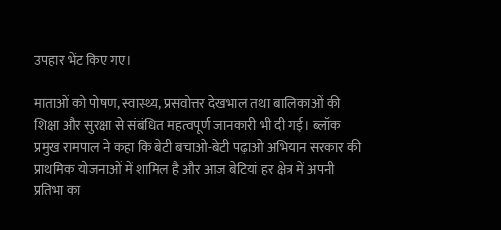उपहार भेंट किए गए।

माताओं को पोषण, स्वास्थ्य, प्रसवोत्तर देखभाल तथा बालिकाओं की शिक्षा और सुरक्षा से संबंधित महत्वपूर्ण जानकारी भी दी गई। ब्लॉक प्रमुख रामपाल ने कहा कि बेटी बचाओ-बेटी पढ़ाओ अभियान सरकार की प्राथमिक योजनाओं में शामिल है और आज बेटियां हर क्षेत्र में अपनी प्रतिभा का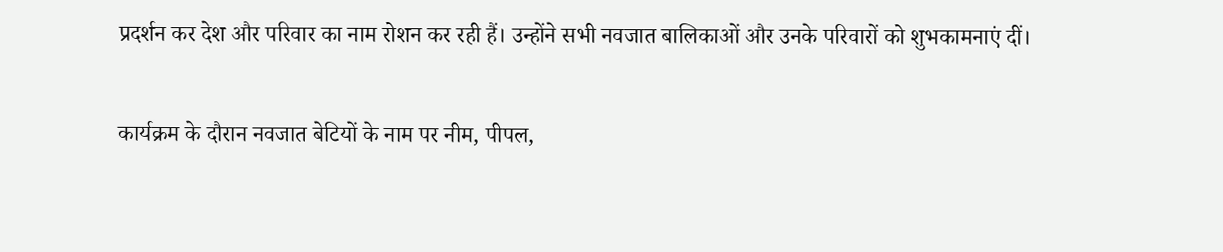प्रदर्शन कर देश और परिवार का नाम रोशन कर रही हैं। उन्होंने सभी नवजात बालिकाओं और उनके परिवारों को शुभकामनाएं दीं।

कार्यक्रम के दौरान नवजात बेटियों के नाम पर नीम, पीपल,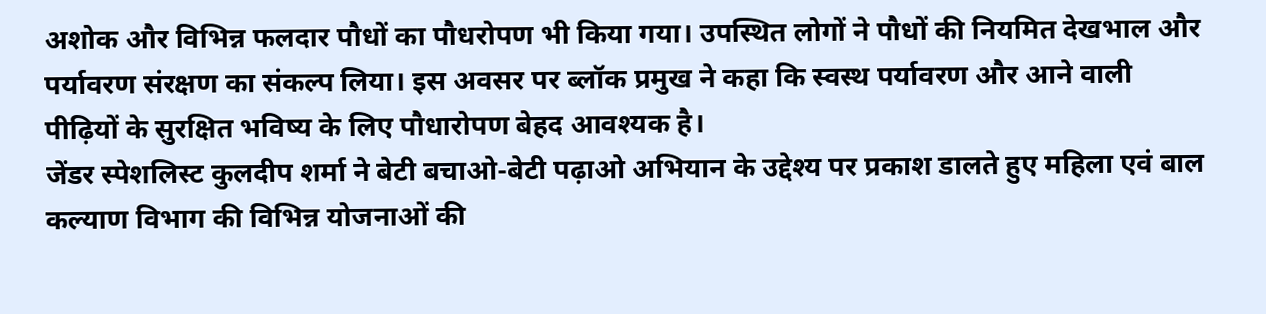अशोक और विभिन्न फलदार पौधों का पौधरोपण भी किया गया। उपस्थित लोगों ने पौधों की नियमित देखभाल और पर्यावरण संरक्षण का संकल्प लिया। इस अवसर पर ब्लॉक प्रमुख ने कहा कि स्वस्थ पर्यावरण और आने वाली पीढ़ियों के सुरक्षित भविष्य के लिए पौधारोपण बेहद आवश्यक है।
जेंडर स्पेशलिस्ट कुलदीप शर्मा ने बेटी बचाओ-बेटी पढ़ाओ अभियान के उद्देश्य पर प्रकाश डालते हुए महिला एवं बाल कल्याण विभाग की विभिन्न योजनाओं की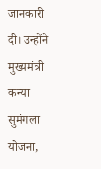जानकारी दी। उन्होंने मुख्यमंत्री कन्या सुमंगला योजना,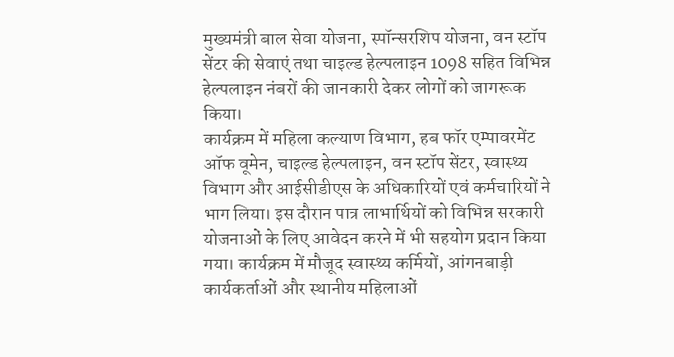मुख्यमंत्री बाल सेवा योजना, स्पॉन्सरशिप योजना, वन स्टॉप सेंटर की सेवाएं तथा चाइल्ड हेल्पलाइन 1098 सहित विभिन्न हेल्पलाइन नंबरों की जानकारी देकर लोगों को जागरूक किया।
कार्यक्रम में महिला कल्याण विभाग, हब फॉर एम्पावरमेंट ऑफ वूमेन, चाइल्ड हेल्पलाइन, वन स्टॉप सेंटर, स्वास्थ्य विभाग और आईसीडीएस के अधिकारियों एवं कर्मचारियों ने भाग लिया। इस दौरान पात्र लाभार्थियों को विभिन्न सरकारी योजनाओं के लिए आवेदन करने में भी सहयोग प्रदान किया गया। कार्यक्रम में मौजूद स्वास्थ्य कर्मियों, आंगनबाड़ी कार्यकर्ताओं और स्थानीय महिलाओं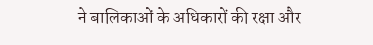ने बालिकाओं के अधिकारों की रक्षा और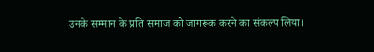उनके सम्मान के प्रति समाज को जागरूक करने का संकल्प लिया।